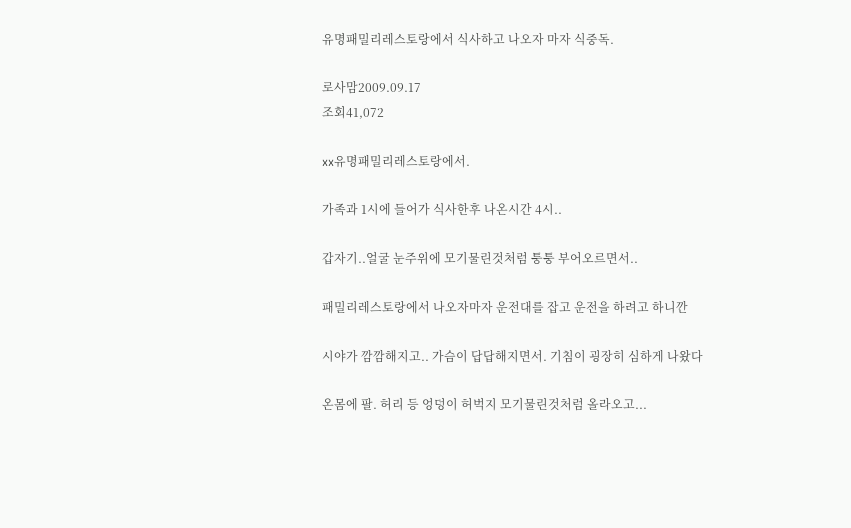유명패밀리레스토랑에서 식사하고 나오자 마자 식중독.

로사맘2009.09.17
조회41,072

xx유명패밀리레스토랑에서.

가족과 1시에 들어가 식사한후 나온시간 4시..

갑자기..얼굴 눈주위에 모기물린것처럼 퉁퉁 부어오르면서..

패밀리레스토랑에서 나오자마자 운전대를 잡고 운전을 하려고 하니깐

시야가 깜깜해지고.. 가슴이 답답해지면서. 기침이 굉장히 심하게 나왔다

온몸에 팔. 허리 등 엉덩이 허벅지 모기물린것처럼 올라오고...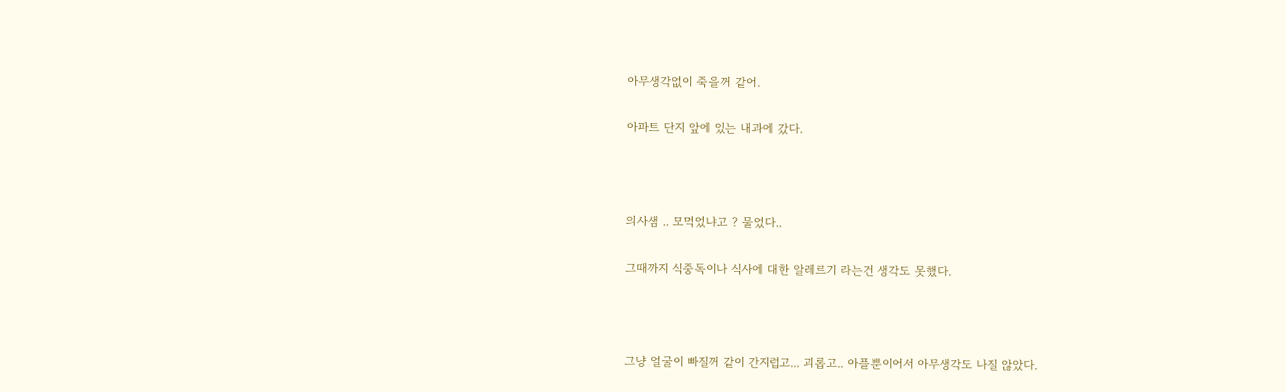아무생각없이 죽을꺼 같어.

아파트 단지 앞에 있는 내과에 갔다.



의사샘 .. 모먹었냐고 ? 물었다..

그때까지 식중독이나 식사에 대한 알레르기 라는건 생각도 못했다.



그냥 얼굴이 빠질꺼 같이 간지럽고... 괴롭고.. 아플뿐이어서 아무생각도 나질 않았다.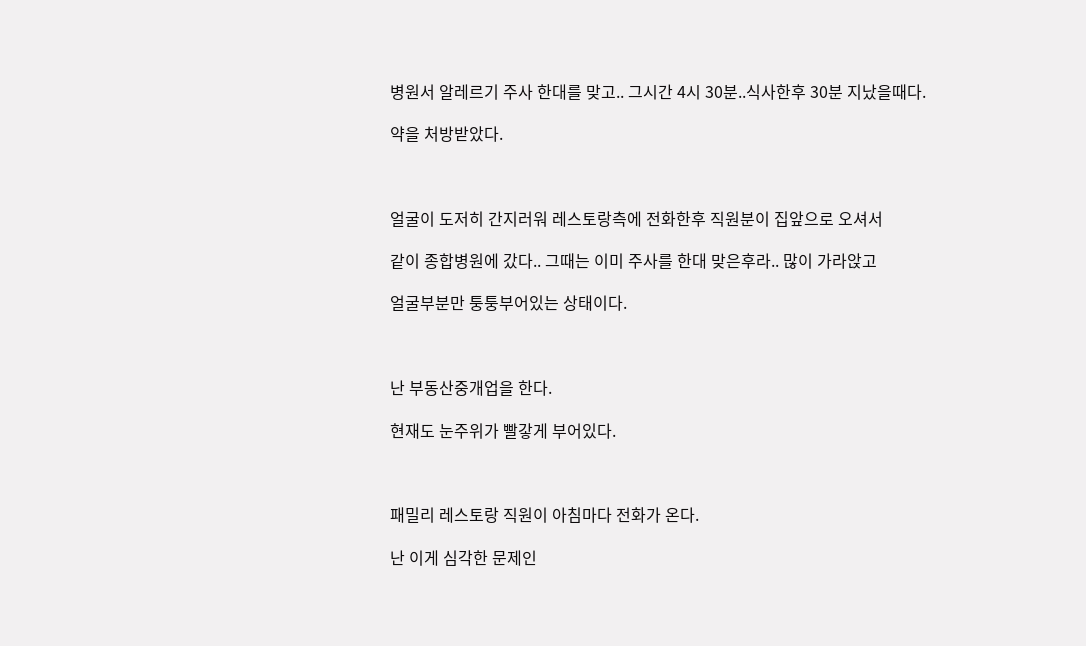병원서 알레르기 주사 한대를 맞고.. 그시간 4시 30분..식사한후 30분 지났을때다.

약을 처방받았다.



얼굴이 도저히 간지러워 레스토랑측에 전화한후 직원분이 집앞으로 오셔서

같이 종합병원에 갔다.. 그때는 이미 주사를 한대 맞은후라.. 많이 가라앉고

얼굴부분만 퉁퉁부어있는 상태이다.



난 부동산중개업을 한다.

현재도 눈주위가 빨갛게 부어있다.



패밀리 레스토랑 직원이 아침마다 전화가 온다.

난 이게 심각한 문제인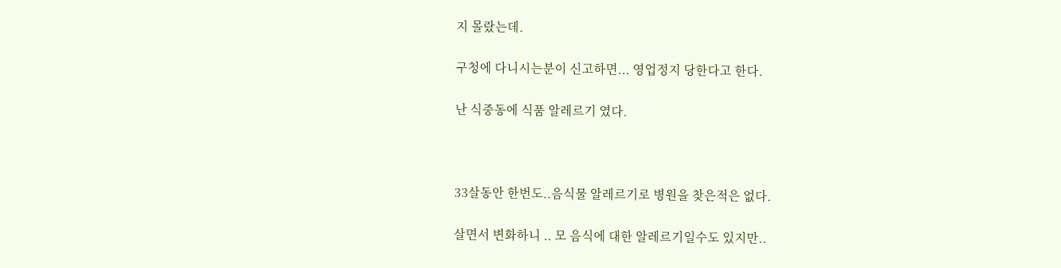지 몰랐는데.

구청에 다니시는분이 신고하면... 영업정지 당한다고 한다.

난 식중동에 식품 알레르기 였다.



33살동안 한번도..음식물 알레르기로 병원을 찾은적은 없다.

살면서 변화하니 .. 모 음식에 대한 알레르기일수도 있지만..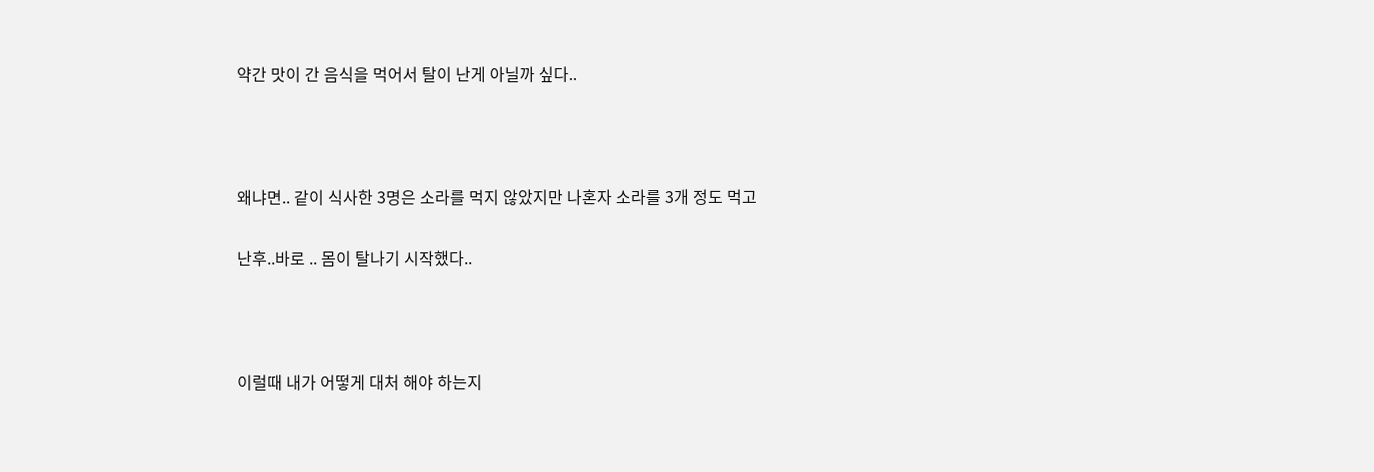약간 맛이 간 음식을 먹어서 탈이 난게 아닐까 싶다..



왜냐면.. 같이 식사한 3명은 소라를 먹지 않았지만 나혼자 소라를 3개 정도 먹고

난후..바로 .. 몸이 탈나기 시작했다..



이럴때 내가 어떻게 대처 해야 하는지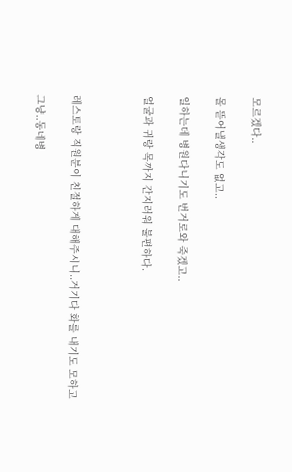모르겠다..

몰 뜯어낼생각도 없고..

일하는데 병원다니기도 번거로와 죽겠고..

얼굴과 귀랑 목까지 간지러워 불편하다.



레스토랑 직원분이 친절하게 대해주시니..거기다 화를 내기도 모하고

그냥..동네병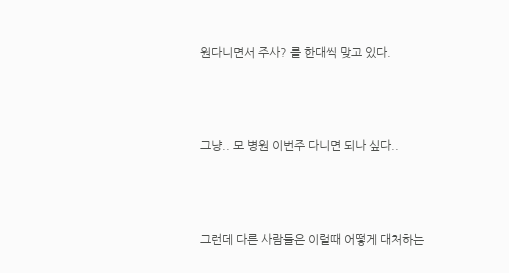원다니면서 주사? 를 한대씩 맞고 있다.



그냥.. 모 병원 이번주 다니면 되나 싶다..



그런데 다른 사람들은 이럴때 어떻게 대처하는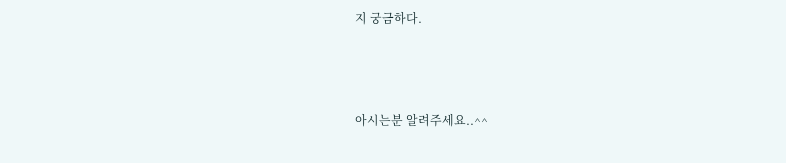지 궁금하다.



아시는분 알려주세요..^^